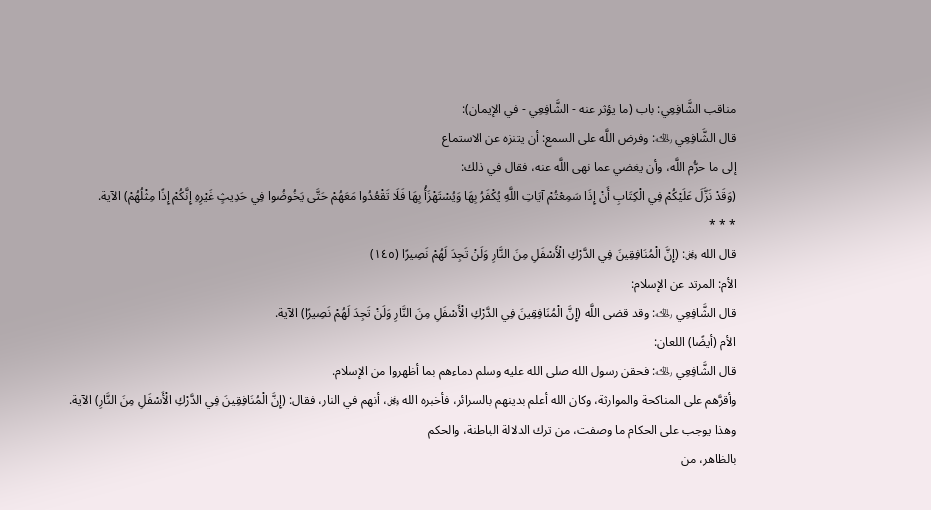مناقب الشَّافِعِي: باب (ما يؤثر عنه - الشَّافِعِي - في الإيمان):
قال الشَّافِعِي ﵀: وفرض اللَّه على السمع: أن يتنزه عن الاستماع
إلى ما حرُّم اللَّه، وأن يغضي عما نهى اللَّه عنه، فقال في ذلك:
(وَقَدْ نَزَّلَ عَلَيْكُمْ فِي الْكِتَابِ أَنْ إِذَا سَمِعْتُمْ آيَاتِ اللَّهِ يُكْفَرُ بِهَا وَيُسْتَهْزَأُ بِهَا فَلَا تَقْعُدُوا مَعَهُمْ حَتَّى يَخُوضُوا فِي حَدِيثٍ غَيْرِهِ إِنَّكُمْ إِذًا مِثْلُهُمْ) الآية.
* * *
قال الله ﷿: (إِنَّ الْمُنَافِقِينَ فِي الدَّرْكِ الْأَسْفَلِ مِنَ النَّارِ وَلَنْ تَجِدَ لَهُمْ نَصِيرًا (١٤٥)
الأم: المرتد عن الإسلام:
قال الشَّافِعِي ﵀: وقد قضى اللَّه (إِنَّ الْمُنَافِقِينَ فِي الدَّرْكِ الْأَسْفَلِ مِنَ النَّارِ وَلَنْ تَجِدَ لَهُمْ نَصِيرًا) الآية.
الأم (أيضًا) اللعان:
قال الشَّافِعِي ﵀: فحقن رسول الله صلى الله عليه وسلم دماءهم بما أظهروا من الإسلام.
وأقرَّهم على المناكحة والموارثة، وكان الله أعلم بدينهم بالسرائر، فأخبره الله ﷿، أنهم في النار، فقال: (إِنَّ الْمُنَافِقِينَ فِي الدَّرْكِ الْأَسْفَلِ مِنَ النَّارِ) الآية.
وهذا يوجب على الحكام ما وصفت، من ترك الدلالة الباطنة، والحكم
بالظاهر، من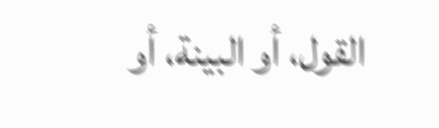القول، أو البينة، أو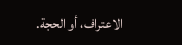الاعتراف، أو الحجة.